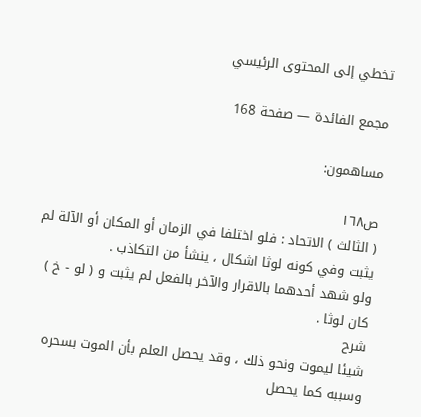تخطي إلى المحتوى الرئيسي

مجمع الفائدة — صفحة 168

مساهمون:

ص١٦٨
( الثالث ) الاتحاد : فلو اختلفا في الزمان أو المكان أو الآلة لم يثبت وفي كونه لوثا اشكال ، ينشأ من التكاذب .
ولو شهد أحدهما بالاقرار والآخر بالفعل لم يثبت و ( لو - خ ) كان لوثا .
شرح
شيئا ليموت ونحو ذلك ، وقد يحصل العلم بأن الموت بسحره وسببه كما يحصل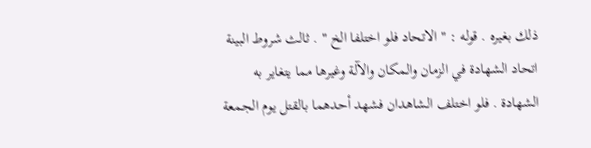ذلك بغيره . قوله : " الاتحاد فلو اختلفا الخ " . ثالث شروط البينة اتحاد الشهادة في الزمان والمكان والآلة وغيرها مما يتغاير به الشهادة . فلو اختلف الشاهدان فشهد أحدهما بالقتل يوم الجمعة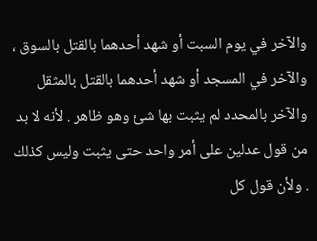والآخر في يوم السبت أو شهد أحدهما بالقتل بالسوق ، والآخر في المسجد أو شهد أحدهما بالقتل بالمثقل والآخر بالمحدد لم يثبت بها شئ وهو ظاهر . لأنه لا بد من قول عدلين على أمر واحد حتى يثبت وليس كذلك . ولأن قول كل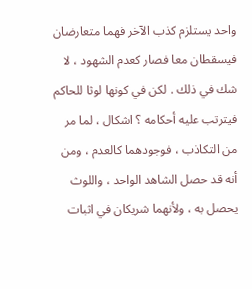واحد يستلزم كذب الآخر فهما متعارضان فيسقطان معا فصار كعدم الشهود ، لا شك في ذلك . لكن في كونها لوثا للحاكم فيترتب عليه أحكامه ؟ اشكال ، لما مر من التكاذب ، فوجودهما كالعدم ، ومن أنه قد حصل الشاهد الواحد ، واللوث يحصل به ، ولأنهما شريكان في اثبات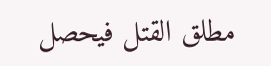مطلق القتل فيحصل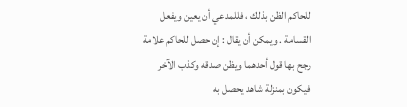للحاكم الظن بذلك ، فللمدعي أن يعين ويفعل القسامة . ويمكن أن يقال : إن حصل للحاكم علامة رجح بها قول أحدهما ويظن صدقه وكذب الآخر فيكون بمنزلة شاهد يحصل به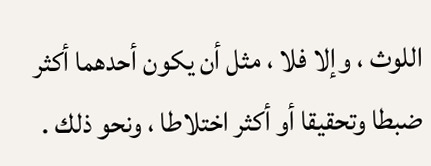اللوث ، وإلا فلا ، مثل أن يكون أحدهما أكثر ضبطا وتحقيقا أو أكثر اختلاطا ، ونحو ذلك .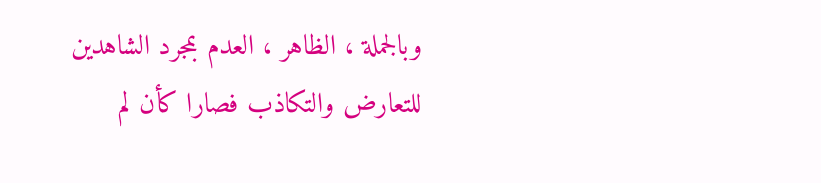وبالجملة ، الظاهر ، العدم بمجرد الشاهدين للتعارض والتكاذب فصارا كأن لم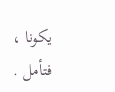يكونا ، فتأمل .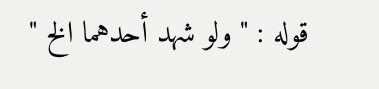قوله : " ولو شهد أحدهما الخ "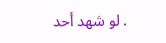. لو شهد أحد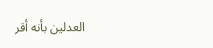العدلين بأنه أقر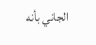الجاني بأنه